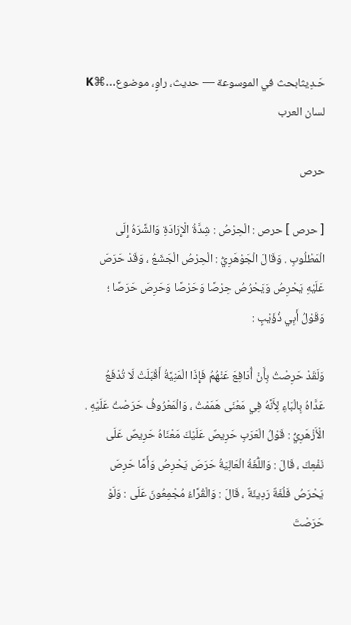حَـدِيثابحث في الموسوعة — حديث، راوٍ، موضوع…⌘K
لسان العرب

حرص

[ حرص ] حرص : الْحِرْصُ : شِدَّةُ الْإِرَادَةِ وَالشَّرَهُ إِلَى الْمَطْلُوبِ . وَقَالَ الْجَوْهَرِيُّ : الْحِرْصُ الْجَشَعُ ، وَقَدْ حَرَصَ عَلَيْهِ يَحْرِصُ وَيَحْرُصُ حِرْصًا وَحَرْصًا وَحَرِصَ حَرَصًا ؛ وَقَوْلُ أَبِي ذُؤَيْبٍ :

وَلَقَدْ حَرِصْتُ بِأَنْ أُدَافِعَ عَنْهُمُ فَإِذَا الْمَنِيَّةُ أَقْبَلَتْ لَا تُدْفَعُ
عَدَّاهُ بِالْبَاءِ لِأَنَّهُ فِي مَعْنَى هَمَمْتُ ، وَالْمَعْرُوفُ حَرَصْتُ عَلَيْهِ . الْأَزْهَرِيُّ : قَوْلُ الْعَرَبِ حَرِيصٌ عَلَيْكَ مَعْنَاهُ حَرِيصٌ عَلَى نَفْعِكَ ، قَالَ : وَاللُّغَةُ الْعَالِيَةُ حَرَصَ يَحْرِصُ وَأَمَّا حَرِصَ يَحْرَصُ فَلُغَةٌ رَدِيئَةٌ ، قَالَ : وَالْقُرَّاءُ مُجْمِعُونَ عَلَى : وَلَوْ حَرَصْتَ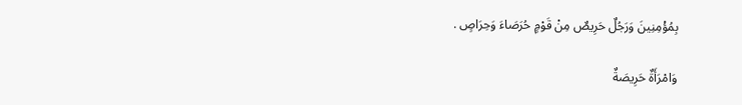بِمُؤْمِنِينَ وَرَجُلٌ حَرِيصٌ مِنْ قَوْمٍ حُرَصَاءَ وَحِرَاصٍ .

وَامْرَأَةٌ حَرِيصَةٌ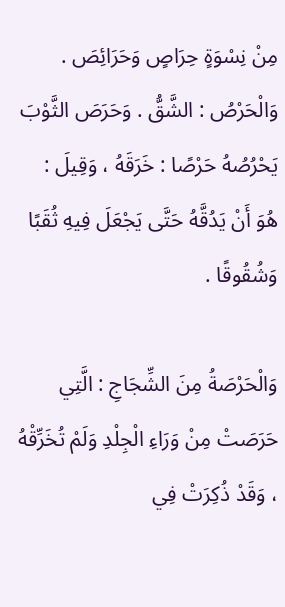مِنْ نِسْوَةٍ حِرَاصٍ وَحَرَائِصَ . وَالْحَرْصُ : الشَّقُّ . وَحَرَصَ الثَّوْبَ يَحْرُصُهُ حَرْصًا : خَرَقَهُ ، وَقِيلَ : هُوَ أَنْ يَدُقَّهُ حَتَّى يَجْعَلَ فِيهِ ثُقَبًا وَشُقُوقًا .

وَالْحَرْصَةُ مِنَ الشِّجَاجِ : الَّتِي حَرَصَتْ مِنْ وَرَاءِ الْجِلْدِ وَلَمْ تُخَرِّقْهُ ، وَقَدْ ذُكِرَتْ فِي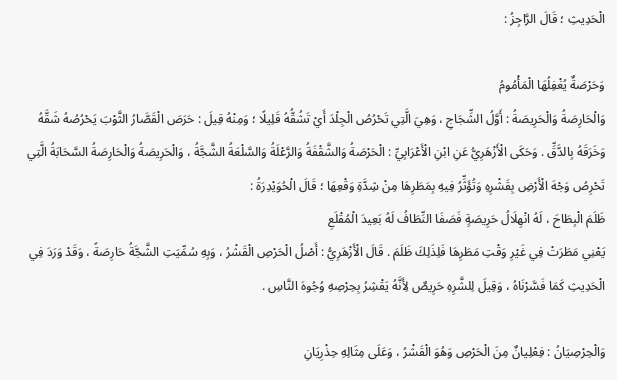الْحَدِيثِ ؛ قَالَ الرَّاجِزُ :

وَحَرْصَةٌ يُغْفِلُهَا الْمَأْمُومُ
وَالْحَارِصَةُ وَالْحَرِيصَةُ : أَوَّلُ الشِّجَاجِ ، وَهِيَ الَّتِي تَحْرُصُ الْجِلْدَ أَيْ تَشُقُّهُ قَلِيلًا ؛ وَمِنْهُ قِيلَ : حَرَصَ الْقَصَّارُ الثَّوْبَ يَحْرُصُهُ شَقَّهُ وَخَرَقَهُ بِالدَّقِّ . وَحَكَى الْأَزْهَرِيُّ عَنِ ابْنِ الْأَعْرَابِيِّ : الْحَرْصَةُ وَالشَّقْفَةُ وَالرَّعْلَةُ وَالسَّلْعَةُ الشَّجَّةُ ، وَالْحَرِيصَةُ وَالْحَارِصَةُ السَّحَابَةُ الَّتِي تَحْرِصُ وَجْهَ الْأَرْضِ بِقَشْرِهِ وَتُؤَثِّرُ فِيهِ بِمَطَرِهَا مِنْ شِدَّةِ وَقْعِهَا ؛ قَالَ الْحُوَيْدِرَةُ :
ظَلَمَ الْبِطَاحَ ، لَهُ انْهِلَالُ حَرِيصَةٍ فَصَفَا النِّطَافُ لَهُ بَعِيدَ الْمُقْلَعِ
يَعْنِي مَطَرَتْ فِي غَيْرِ وَقْتِ مَطَرِهَا فَلِذَلِكَ ظَلَمَ . قَالَ الْأَزْهَرِيُّ : أَصْلُ الْحَرْصِ الْقَشْرُ ، وَبِهِ سُمِّيَتِ الشَّجَّةُ حَارِصَةً ، وَقَدْ وَرَدَ فِي الْحَدِيثِ كَمَا فَسَّرْنَاهُ ، وَقِيلَ لِلشَّرِهِ حَرِيصٌ لِأَنَّهُ يَقْشِرُ بِحِرْصِهِ وُجُوهَ النَّاسِ .

وَالْحِرْصِيَانُ : فِعْلِيانٌ مِنَ الْحَرْصِ وَهُوَ الْقَشْرُ ، وَعَلَى مِثَالِهِ حِذْرِيَانِ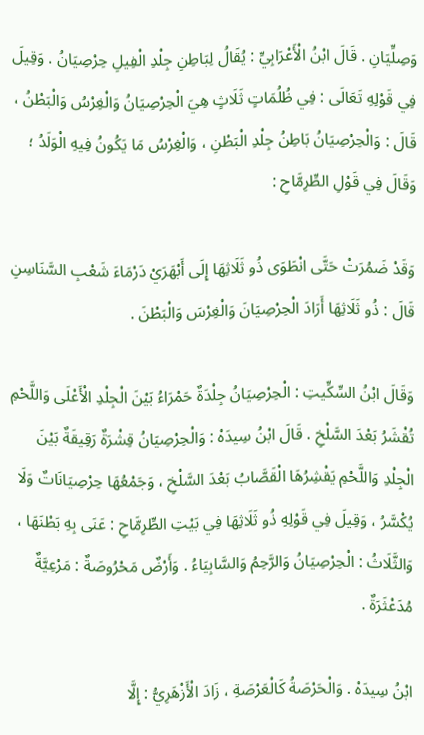وَصِلِّيَانِ . قَالَ ابْنُ الْأَعْرَابِيِّ : يُقَالُ لِبَاطِنِ جِلْدِ الْفِيلِ حِرْصِيَانُ . وَقِيلَ فِي قَوْلِهِ تَعَالَى : فِي ظُلُمَاتٍ ثَلَاثٍ هِيَ الْحِرْصِيَانُ وَالْغِرْسُ وَالْبَطْنُ ، قَالَ : وَالْحِرْصِيَانُ بَاطِنُ جِلْدِ الْبَطْنِ ، وَالْغِرْسُ مَا يَكُونُ فِيهِ الْوَلَدُ ؛ وَقَالَ فِي قَوْلِ الطِّرِمَّاحِ :

وَقَدْ ضَمُرَتْ حَتَّى انْطَوَى ذُو ثَلَاثِهَا إِلَى أَبْهَرَيْ دَرْمَاءَ شَعْبِ السَّنَاسِنِ
قَالَ : ذُو ثَلَاثِهَا أَرَادَ الْحِرْصِيَانَ وَالْغِرْسَ وَالْبَطْنَ .

وَقَالَ ابْنُ السِّكِّيتِ : الْحِرْصِيَانُ جِلْدَةٌ حَمْرَاءُ بَيْنَ الْجِلْدِ الْأَعْلَى وَاللَّحْمِ تُقْشَرُ بَعْدَ السَّلْخِ . قَالَ ابْنُ سِيدَهْ : وَالْحِرْصِيَانُ قِشْرَةٌ رَقِيقَةٌ بَيْنَ الْجِلْدِ وَاللَّحْمِ يَقْشِرُهَا الْقَصَّابُ بَعْدَ السَّلْخِ ، وَجَمْعُهَا حِرْصِيَانَاتٌ وَلَا يُكْسَّرُ ، وَقِيلَ فِي قَوْلِهِ ذُو ثَلَاثِهَا فِي بَيْتِ الطِّرِمَّاحِ : عَنَى بِهِ بَطْنَهَا ، وَالثَّلَاثُ : الْحِرْصِيَانُ وَالرَّحِمُ وَالسَّابِيَاءُ . وَأَرْضٌ مَحْرُوصَةٌ : مَرْعِيَّةٌ مُدَعْثَرَةٌ .

ابْنُ سِيدَهْ . وَالْحَرْصَةُ كَالْعَرْصَةِ ، زَادَ الْأَزْهَرِيُّ : إِلَّا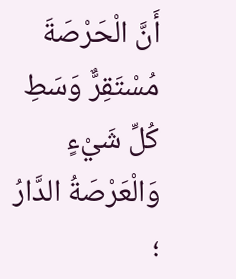أَنَّ الْحَرْصَةَ مُسْتَقِرٌّ وَسَطِ كُلِّ شَيْءٍ وَالْعَرْصَةُ الدَّارُ ؛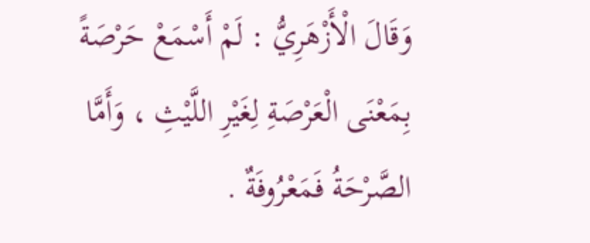وَقَالَ الْأَزْهَرِيُّ : لَمْ أَسْمَعْ حَرْصَةً بِمَعْنَى الْعَرْصَةِ لِغَيْرِ اللَّيْثِ ، وَأَمَّا الصَّرْحَةُ فَمَعْرُوفَةٌ .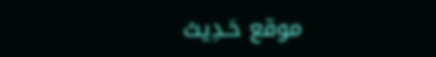موقع حَـدِيث